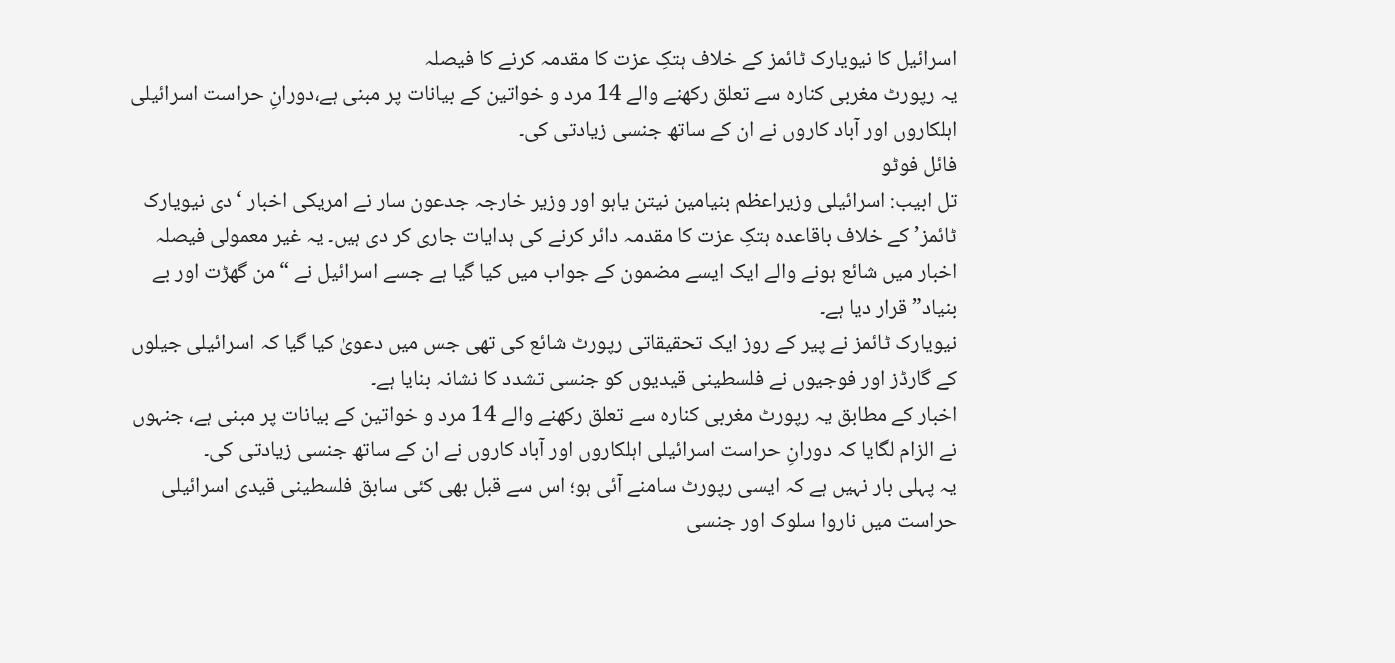اسرائیل کا نیویارک ٹائمز کے خلاف ہتکِ عزت کا مقدمہ کرنے کا فیصلہ
یہ رپورٹ مغربی کنارہ سے تعلق رکھنے والے 14 مرد و خواتین کے بیانات پر مبنی ہے،دورانِ حراست اسرائیلی اہلکاروں اور آباد کاروں نے ان کے ساتھ جنسی زیادتی کی۔
فائل فوٹو
تل ابیب: اسرائیلی وزیراعظم بنیامین نیتن یاہو اور وزیر خارجہ جدعون سار نے امریکی اخبار ‘دی نیویارک ٹائمز’ کے خلاف باقاعدہ ہتکِ عزت کا مقدمہ دائر کرنے کی ہدایات جاری کر دی ہیں۔ یہ غیر معمولی فیصلہ اخبار میں شائع ہونے والے ایک ایسے مضمون کے جواب میں کیا گیا ہے جسے اسرائیل نے “من گھڑت اور بے بنیاد” قرار دیا ہے۔
نیویارک ٹائمز نے پیر کے روز ایک تحقیقاتی رپورٹ شائع کی تھی جس میں دعویٰ کیا گیا کہ اسرائیلی جیلوں کے گارڈز اور فوجیوں نے فلسطینی قیدیوں کو جنسی تشدد کا نشانہ بنایا ہے۔
اخبار کے مطابق یہ رپورٹ مغربی کنارہ سے تعلق رکھنے والے 14 مرد و خواتین کے بیانات پر مبنی ہے، جنہوں نے الزام لگایا کہ دورانِ حراست اسرائیلی اہلکاروں اور آباد کاروں نے ان کے ساتھ جنسی زیادتی کی۔
یہ پہلی بار نہیں ہے کہ ایسی رپورٹ سامنے آئی ہو؛ اس سے قبل بھی کئی سابق فلسطینی قیدی اسرائیلی حراست میں ناروا سلوک اور جنسی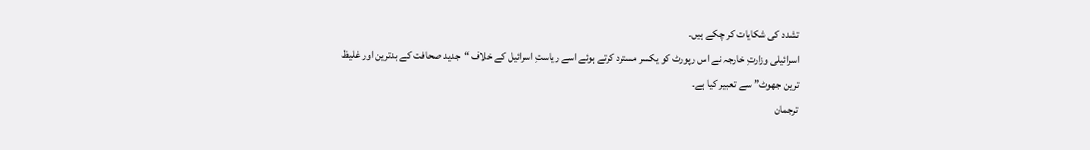تشدد کی شکایات کر چکے ہیں۔
اسرائیلی وزارتِ خارجہ نے اس رپورٹ کو یکسر مسترد کرتے ہوئے اسے ریاستِ اسرائیل کے خلاف “جدید صحافت کے بدترین اور غلیظ ترین جھوٹ” سے تعبیر کیا ہے۔
ترجمان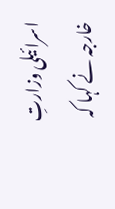اسرائیلی وزارتِ خارجہ نے کہا کہ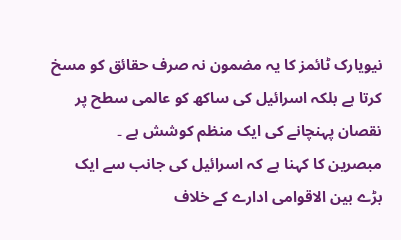نیویارک ٹائمز کا یہ مضمون نہ صرف حقائق کو مسخ کرتا ہے بلکہ اسرائیل کی ساکھ کو عالمی سطح پر نقصان پہنچانے کی ایک منظم کوشش ہے ۔
مبصرین کا کہنا ہے کہ اسرائیل کی جانب سے ایک بڑے بین الاقوامی ادارے کے خلاف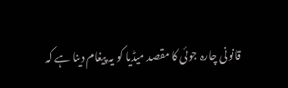قانونی چارہ جوئی کا مقصد میڈیا کو یہ پیغام دینا ہے کہ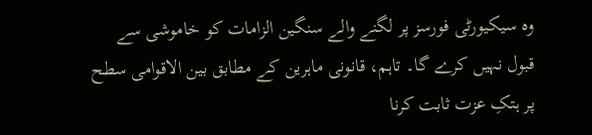وہ سیکیورٹی فورسز پر لگنے والے سنگین الزامات کو خاموشی سے قبول نہیں کرے گا۔ تاہم، قانونی ماہرین کے مطابق بین الاقوامی سطح پر ہتکِ عزت ثابت کرنا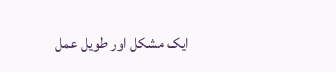ایک مشکل اور طویل عمل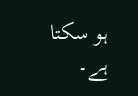ہو سکتا ہے۔